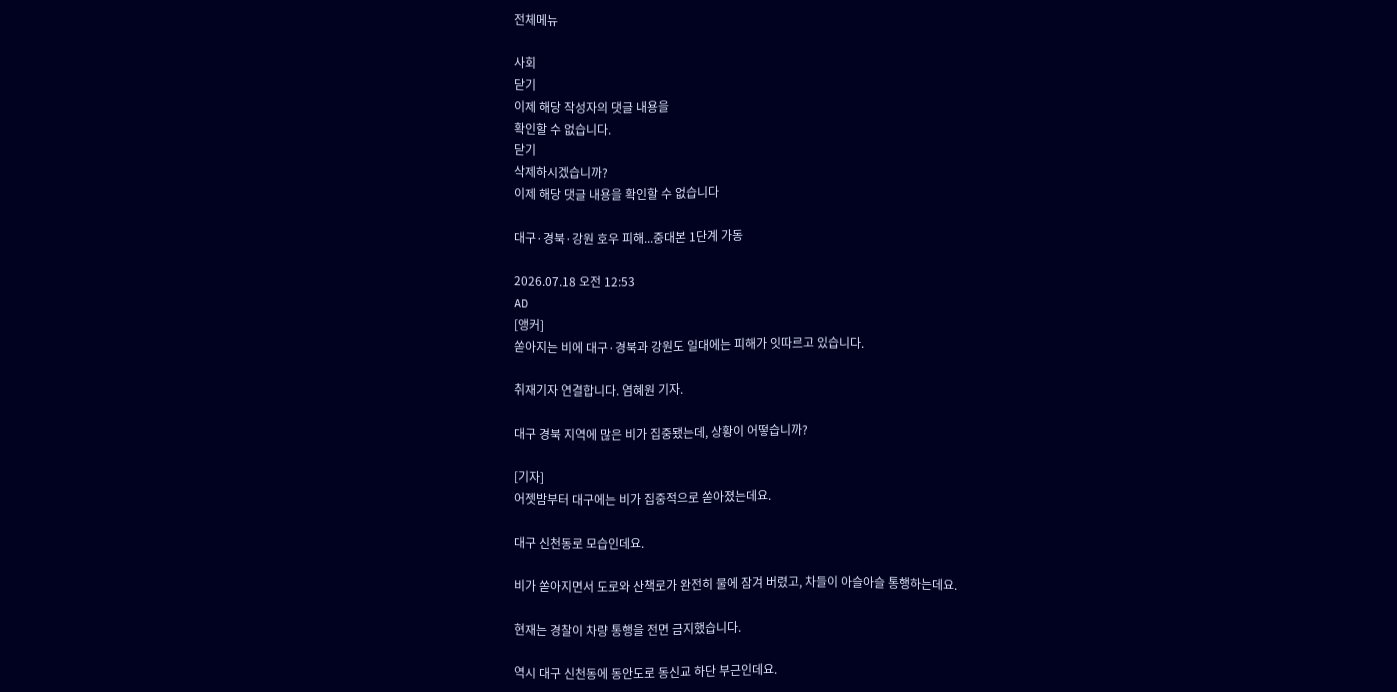전체메뉴

사회
닫기
이제 해당 작성자의 댓글 내용을
확인할 수 없습니다.
닫기
삭제하시겠습니까?
이제 해당 댓글 내용을 확인할 수 없습니다

대구·경북·강원 호우 피해...중대본 1단계 가동

2026.07.18 오전 12:53
AD
[앵커]
쏟아지는 비에 대구·경북과 강원도 일대에는 피해가 잇따르고 있습니다.

취재기자 연결합니다. 염혜원 기자.

대구 경북 지역에 많은 비가 집중됐는데, 상황이 어떻습니까?

[기자]
어젯밤부터 대구에는 비가 집중적으로 쏟아졌는데요.

대구 신천동로 모습인데요.

비가 쏟아지면서 도로와 산책로가 완전히 물에 잠겨 버렸고, 차들이 아슬아슬 통행하는데요.

현재는 경찰이 차량 통행을 전면 금지했습니다.

역시 대구 신천동에 동안도로 동신교 하단 부근인데요.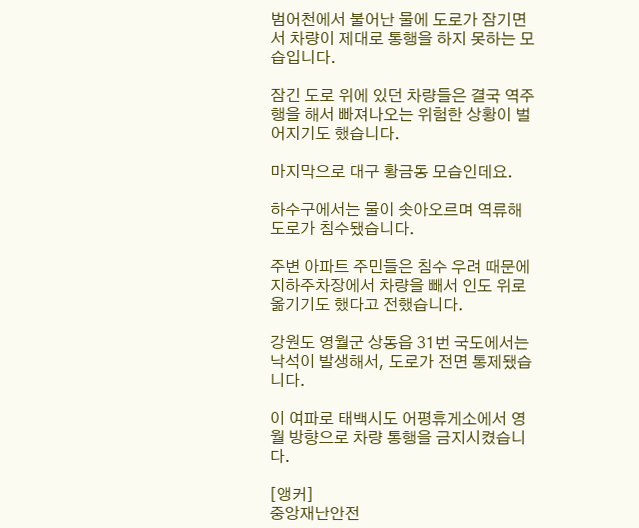범어천에서 불어난 물에 도로가 잠기면서 차량이 제대로 통행을 하지 못하는 모습입니다.

잠긴 도로 위에 있던 차량들은 결국 역주행을 해서 빠져나오는 위험한 상황이 벌어지기도 했습니다.

마지막으로 대구 황금동 모습인데요.

하수구에서는 물이 솟아오르며 역류해 도로가 침수됐습니다.

주변 아파트 주민들은 침수 우려 때문에 지하주차장에서 차량을 빼서 인도 위로 옮기기도 했다고 전했습니다.

강원도 영월군 상동읍 31번 국도에서는 낙석이 발생해서, 도로가 전면 통제됐습니다.

이 여파로 태백시도 어평휴게소에서 영월 방향으로 차량 통행을 금지시켰습니다.

[앵커]
중앙재난안전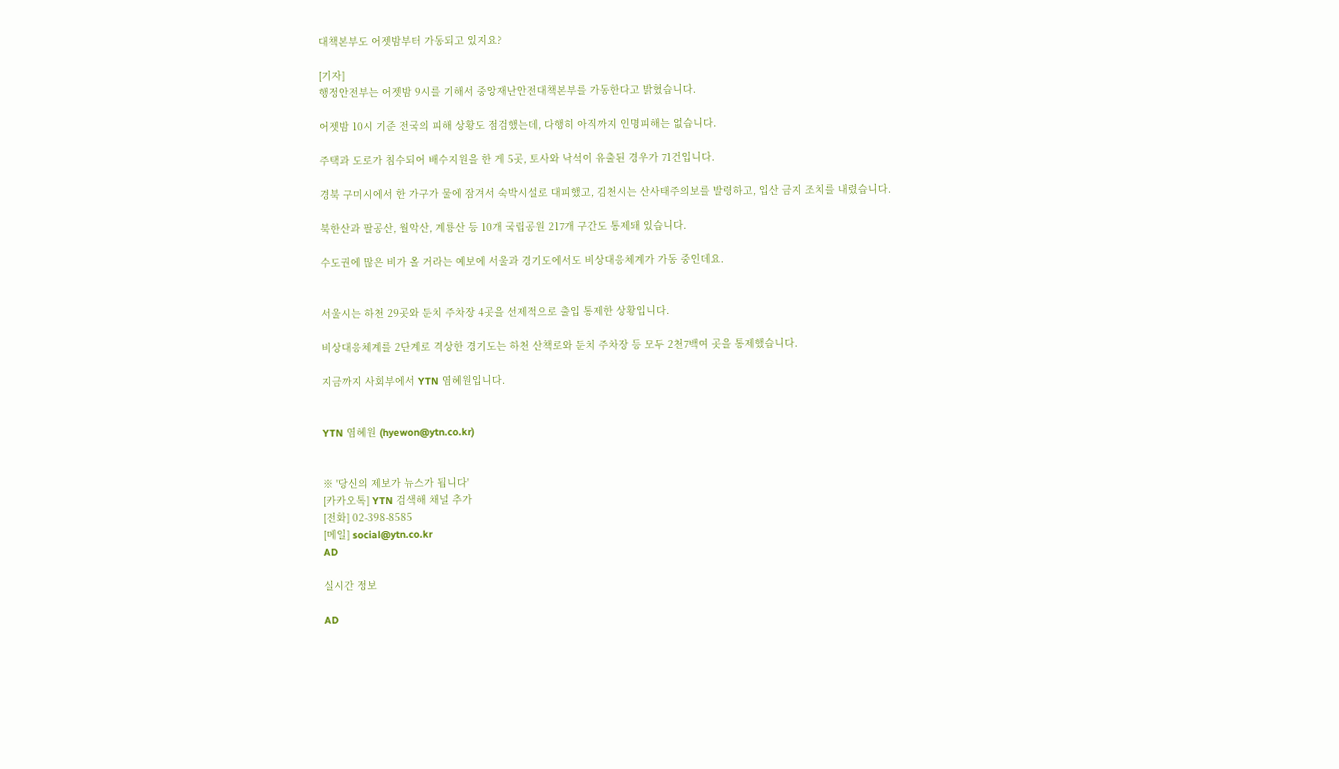대책본부도 어젯밤부터 가동되고 있지요?

[기자]
행정안전부는 어젯밤 9시를 기해서 중앙재난안전대책본부를 가동한다고 밝혔습니다.

어젯밤 10시 기준 전국의 피해 상황도 점검했는데, 다행히 아직까지 인명피해는 없습니다.

주택과 도로가 침수되어 배수지원을 한 게 5곳, 토사와 낙석이 유출된 경우가 71건입니다.

경북 구미시에서 한 가구가 물에 잠겨서 숙박시설로 대피했고, 김천시는 산사태주의보를 발령하고, 입산 금지 조치를 내렸습니다.

북한산과 팔공산, 월악산, 계룡산 등 10개 국립공원 217개 구간도 통제돼 있습니다.

수도권에 많은 비가 올 거라는 예보에 서울과 경기도에서도 비상대응체계가 가동 중인데요.


서울시는 하천 29곳와 둔치 주차장 4곳을 선제적으로 출입 통제한 상황입니다.

비상대응체계를 2단계로 격상한 경기도는 하천 산책로와 둔치 주차장 등 모두 2천7백여 곳을 통제했습니다.

지금까지 사회부에서 YTN 염혜원입니다.


YTN 염혜원 (hyewon@ytn.co.kr)


※ '당신의 제보가 뉴스가 됩니다'
[카카오톡] YTN 검색해 채널 추가
[전화] 02-398-8585
[메일] social@ytn.co.kr
AD

실시간 정보

AD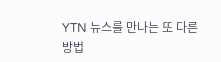YTN 뉴스를 만나는 또 다른 방법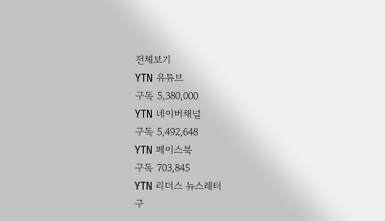전체보기
YTN 유튜브
구독 5,380,000
YTN 네이버채널
구독 5,492,648
YTN 페이스북
구독 703,845
YTN 리더스 뉴스레터
구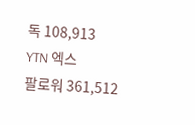독 108,913
YTN 엑스
팔로워 361,512